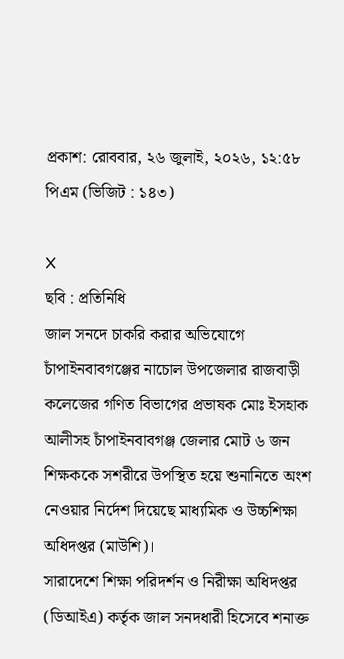প্রকাশ: রোববার, ২৬ জুলাই, ২০২৬, ১২:৫৮ পিএম (ভিজিট : ১৪৩)

X
ছবি : প্রতিনিধি
জাল সনদে চাকরি করার অভিযোগে চাঁপাইনবাবগঞ্জের নাচোল উপজেলার রাজবাড়ী কলেজের গণিত বিভাগের প্রভাষক মোঃ ইসহাক আলীসহ চাঁপাইনবাবগঞ্জ জেলার মোট ৬ জন শিক্ষককে সশরীরে উপস্থিত হয়ে শুনানিতে অংশ নেওয়ার নির্দেশ দিয়েছে মাধ্যমিক ও উচ্চশিক্ষা অধিদপ্তর (মাউশি)।
সারাদেশে শিক্ষা পরিদর্শন ও নিরীক্ষা অধিদপ্তর (ডিআইএ) কর্তৃক জাল সনদধারী হিসেবে শনাক্ত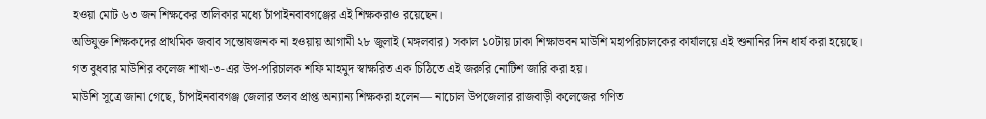হওয়া মোট ৬৩ জন শিক্ষকের তালিকার মধ্যে চাঁপাইনবাবগঞ্জের এই শিক্ষকরাও রয়েছেন।
অভিযুক্ত শিক্ষকদের প্রাথমিক জবাব সন্তোষজনক না হওয়ায় আগামী ২৮ জুলাই (মঙ্গলবার) সকাল ১০টায় ঢাকা শিক্ষাভবন মাউশি মহাপরিচালকের কার্যালয়ে এই শুনানির দিন ধার্য করা হয়েছে।
গত বুধবার মাউশির কলেজ শাখা-৩-এর উপ-পরিচালক শফি মাহমুদ স্বাক্ষরিত এক চিঠিতে এই জরুরি নোটিশ জারি করা হয়।
মাউশি সূত্রে জানা গেছে, চাঁপাইনবাবগঞ্জ জেলার তলব প্রাপ্ত অন্যান্য শিক্ষকরা হলেন— নাচোল উপজেলার রাজবাড়ী কলেজের গণিত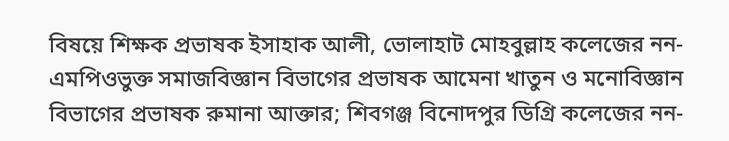বিষয়ে শিক্ষক প্রভাষক ইসাহাক আলী, ভোলাহাট মোহবুল্লাহ কলেজের নন-এমপিওভুক্ত সমাজবিজ্ঞান বিভাগের প্রভাষক আমেনা খাতুন ও মনোবিজ্ঞান বিভাগের প্রভাষক রুমানা আক্তার; শিবগঞ্জ বিনোদপুর ডিগ্রি কলেজের নন-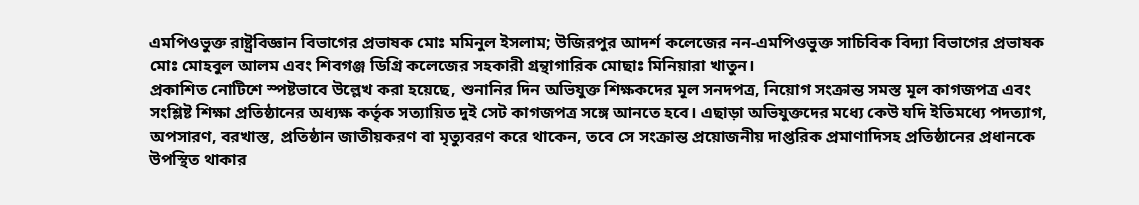এমপিওভুক্ত রাষ্ট্রবিজ্ঞান বিভাগের প্রভাষক মোঃ মমিনুল ইসলাম; উজিরপুর আদর্শ কলেজের নন-এমপিওভুক্ত সাচিবিক বিদ্যা বিভাগের প্রভাষক মোঃ মোহবুল আলম এবং শিবগঞ্জ ডিগ্রি কলেজের সহকারী গ্রন্থাগারিক মোছাঃ মিনিয়ারা খাতুন।
প্রকাশিত নোটিশে স্পষ্টভাবে উল্লেখ করা হয়েছে, শুনানির দিন অভিযুক্ত শিক্ষকদের মূল সনদপত্র, নিয়োগ সংক্রান্ত সমস্ত মূল কাগজপত্র এবং সংশ্লিষ্ট শিক্ষা প্রতিষ্ঠানের অধ্যক্ষ কর্তৃক সত্যায়িত দুই সেট কাগজপত্র সঙ্গে আনতে হবে। এছাড়া অভিযুক্তদের মধ্যে কেউ যদি ইতিমধ্যে পদত্যাগ, অপসারণ, বরখাস্ত, প্রতিষ্ঠান জাতীয়করণ বা মৃত্যুবরণ করে থাকেন, তবে সে সংক্রান্ত প্রয়োজনীয় দাপ্তরিক প্রমাণাদিসহ প্রতিষ্ঠানের প্রধানকে উপস্থিত থাকার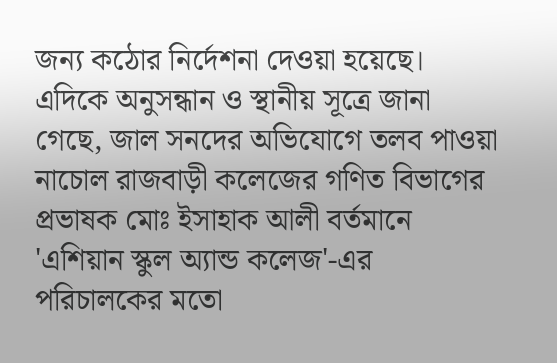জন্য কঠোর নির্দেশনা দেওয়া হয়েছে।
এদিকে অনুসন্ধান ও স্থানীয় সূত্রে জানা গেছে, জাল সনদের অভিযোগে তলব পাওয়া নাচোল রাজবাড়ী কলেজের গণিত বিভাগের প্রভাষক মোঃ ইসাহাক আলী বর্তমানে 'এশিয়ান স্কুল অ্যান্ড কলেজ'-এর পরিচালকের মতো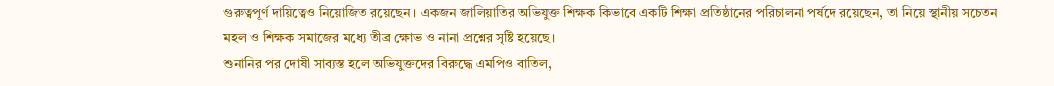গুরুত্বপূর্ণ দায়িত্বেও নিয়োজিত রয়েছেন। একজন জালিয়াতির অভিযুক্ত শিক্ষক কিভাবে একটি শিক্ষা প্রতিষ্ঠানের পরিচালনা পর্ষদে রয়েছেন, তা নিয়ে স্থানীয় সচেতন মহল ও শিক্ষক সমাজের মধ্যে তীব্র ক্ষোভ ও নানা প্রশ্নের সৃষ্টি হয়েছে।
শুনানির পর দোষী সাব্যস্ত হলে অভিযুক্তদের বিরুদ্ধে এমপিও বাতিল,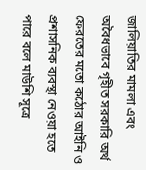জালিয়াতির মামলা এবং অবৈধভাবে গৃহীত সরকারি অর্থ ফেরতের মতো কঠোর আইনি ও প্রশাসনিক ব্যবস্থা নেওয়া হতে পারে বলে মাউশি সূত্রে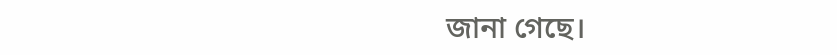জানা গেছে।